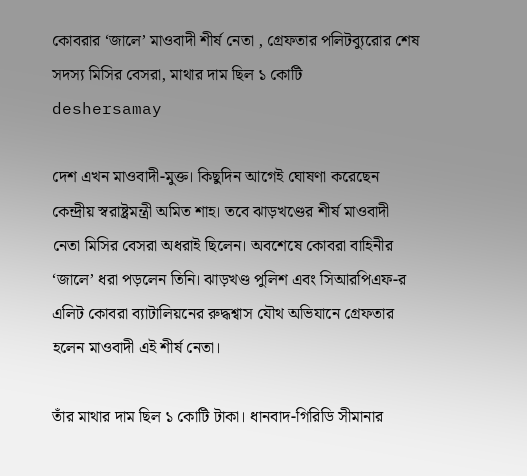কোবরার ‘জালে’ মাওবাদী শীর্ষ নেতা , গ্রেফতার পলিটব্যুরোর শেষ সদস্য মিসির বেসরা, মাথার দাম ছিল ১ কোটি
deshersamay

দেশ এখন মাওবাদী-মুক্ত। কিছুদিন আগেই ঘোষণা করেছেন কেন্দ্রীয় স্বরাষ্ট্রমন্ত্রী অমিত শাহ। তবে ঝাড়খণ্ডের শীর্ষ মাওবাদী নেতা মিসির বেসরা অধরাই ছিলেন। অবশেষে কোবরা বাহিনীর ‘জালে’ ধরা পড়লেন তিনি। ঝাড়খণ্ড পুলিশ এবং সিআরপিএফ-র এলিট কোবরা ব্যাটালিয়নের রুদ্ধশ্বাস যৌথ অভিযানে গ্রেফতার হলেন মাওবাদী এই শীর্ষ নেতা।

তাঁর মাথার দাম ছিল ১ কোটি টাকা। ধানবাদ-গিরিডি সীমানার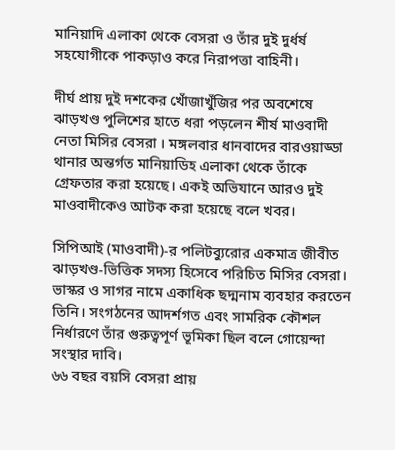মানিয়াদি এলাকা থেকে বেসরা ও তাঁর দুই দুর্ধর্ষ সহযোগীকে পাকড়াও করে নিরাপত্তা বাহিনী।

দীর্ঘ প্রায় দুই দশকের খোঁজাখুঁজির পর অবশেষে ঝাড়খণ্ড পুলিশের হাতে ধরা পড়লেন শীর্ষ মাওবাদী নেতা মিসির বেসরা । মঙ্গলবার ধানবাদের বারওয়াড্ডা থানার অন্তর্গত মানিয়াডিহ এলাকা থেকে তাঁকে গ্রেফতার করা হয়েছে। একই অভিযানে আরও দুই মাওবাদীকেও আটক করা হয়েছে বলে খবর।

সিপিআই (মাওবাদী)-র পলিটব্যুরোর একমাত্র জীবীত ঝাড়খণ্ড-ভিত্তিক সদস্য হিসেবে পরিচিত মিসির বেসরা। ভাস্কর ও সাগর নামে একাধিক ছদ্মনাম ব্যবহার করতেন তিনি। সংগঠনের আদর্শগত এবং সামরিক কৌশল নির্ধারণে তাঁর গুরুত্বপূর্ণ ভূমিকা ছিল বলে গোয়েন্দা সংস্থার দাবি।
৬৬ বছর বয়সি বেসরা প্রায়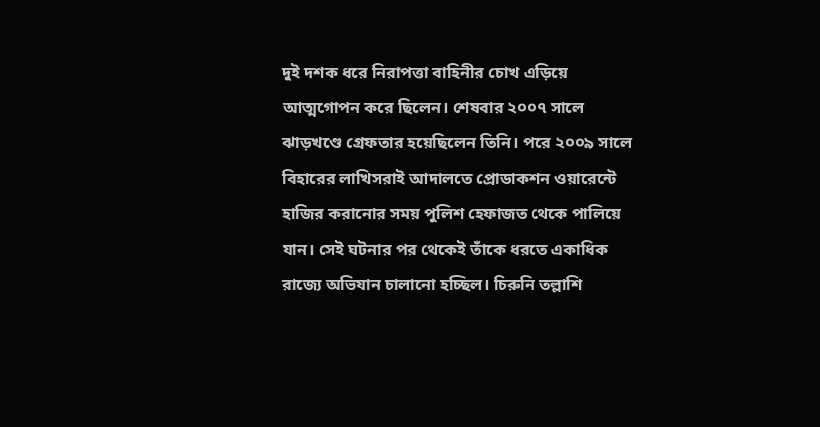দুই দশক ধরে নিরাপত্তা বাহিনীর চোখ এড়িয়ে আত্মগোপন করে ছিলেন। শেষবার ২০০৭ সালে ঝাড়খণ্ডে গ্রেফতার হয়েছিলেন তিনি। পরে ২০০৯ সালে বিহারের লাখিসরাই আদালতে প্রোডাকশন ওয়ারেন্টে হাজির করানোর সময় পুলিশ হেফাজত থেকে পালিয়ে যান। সেই ঘটনার পর থেকেই তাঁকে ধরতে একাধিক রাজ্যে অভিযান চালানো হচ্ছিল। চিরুনি তল্লাশি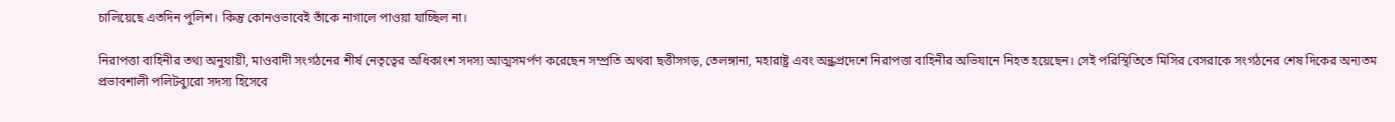চালিয়েছে এতদিন পুলিশ। কিন্তু কোনওভাবেই তাঁকে নাগালে পাওয়া যাচ্ছিল না।

নিরাপত্তা বাহিনীর তথ্য অনুযায়ী, মাওবাদী সংগঠনের শীর্ষ নেতৃত্বের অধিকাংশ সদস্য আত্মসমর্পণ করেছেন সম্প্রতি অথবা ছত্তীসগড়, তেলঙ্গানা, মহারাষ্ট্র এবং অন্ধ্রপ্রদেশে নিরাপত্তা বাহিনীর অভিযানে নিহত হয়েছেন। সেই পরিস্থিতিতে মিসির বেসরাকে সংগঠনের শেষ দিকের অন্যতম প্রভাবশালী পলিটব্যুরো সদস্য হিসেবে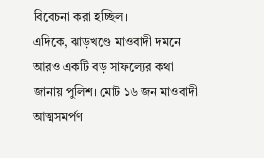বিবেচনা করা হচ্ছিল।
এদিকে, ঝাড়খণ্ডে মাওবাদী দমনে আরও একটি বড় সাফল্যের কথা জানায় পুলিশ। মোট ১৬ জন মাওবাদী আত্মসমর্পণ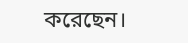করেছেন।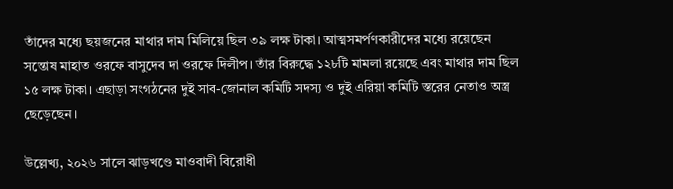তাঁদের মধ্যে ছয়জনের মাথার দাম মিলিয়ে ছিল ৩৯ লক্ষ টাকা। আত্মসমর্পণকারীদের মধ্যে রয়েছেন সন্তোষ মাহাত ওরফে বাসুদেব দা ওরফে দিলীপ। তাঁর বিরুদ্ধে ১২৮টি মামলা রয়েছে এবং মাথার দাম ছিল ১৫ লক্ষ টাকা। এছাড়া সংগঠনের দুই সাব-জোনাল কমিটি সদস্য ও দুই এরিয়া কমিটি স্তরের নেতাও অস্ত্র ছেড়েছেন।

উল্লেখ্য, ২০২৬ সালে ঝাড়খণ্ডে মাওবাদী বিরোধী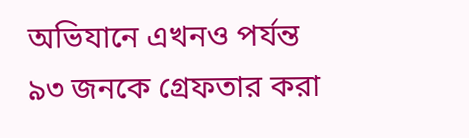অভিযানে এখনও পর্যন্ত ৯৩ জনকে গ্রেফতার করা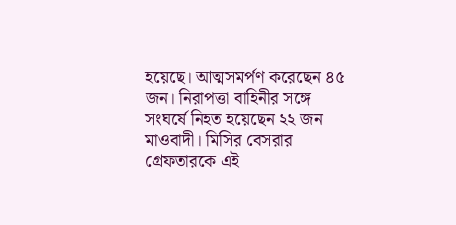হয়েছে। আত্মসমর্পণ করেছেন ৪৫ জন। নিরাপত্তা বাহিনীর সঙ্গে সংঘর্ষে নিহত হয়েছেন ২২ জন মাওবাদী। মিসির বেসরার গ্রেফতারকে এই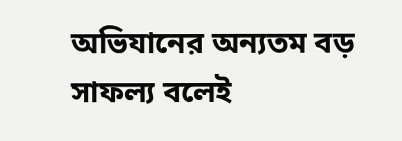অভিযানের অন্যতম বড় সাফল্য বলেই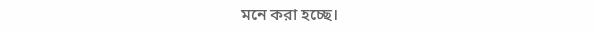মনে করা হচ্ছে।